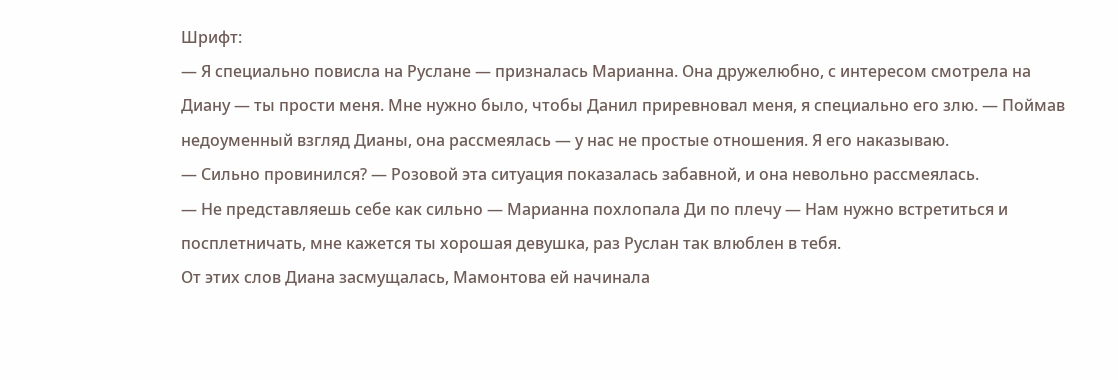Шрифт:
— Я специально повисла на Руслане — призналась Марианна. Она дружелюбно, с интересом смотрела на Диану — ты прости меня. Мне нужно было, чтобы Данил приревновал меня, я специально его злю. — Поймав недоуменный взгляд Дианы, она рассмеялась — у нас не простые отношения. Я его наказываю.
— Сильно провинился? — Розовой эта ситуация показалась забавной, и она невольно рассмеялась.
— Не представляешь себе как сильно — Марианна похлопала Ди по плечу — Нам нужно встретиться и посплетничать, мне кажется ты хорошая девушка, раз Руслан так влюблен в тебя.
От этих слов Диана засмущалась, Мамонтова ей начинала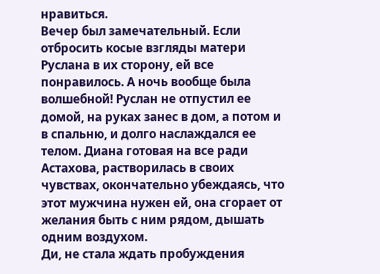нравиться.
Вечер был замечательный. Если отбросить косые взгляды матери Руслана в их сторону, ей все понравилось. А ночь вообще была волшебной! Руслан не отпустил ее домой, на руках занес в дом, а потом и в спальню, и долго наслаждался ее телом. Диана готовая на все ради Астахова, растворилась в своих чувствах, окончательно убеждаясь, что этот мужчина нужен ей, она сгорает от желания быть с ним рядом, дышать одним воздухом.
Ди, не стала ждать пробуждения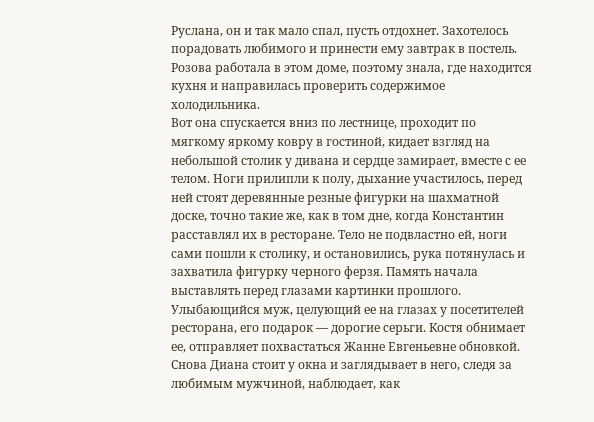Руслана, он и так мало спал, пусть отдохнет. Захотелось порадовать любимого и принести ему завтрак в постель. Розова работала в этом доме, поэтому знала, где находится кухня и направилась проверить содержимое холодильника.
Вот она спускается вниз по лестнице, проходит по мягкому яркому ковру в гостиной, кидает взгляд на небольшой столик у дивана и сердце замирает, вместе с ее телом. Ноги прилипли к полу, дыхание участилось, перед ней стоят деревянные резные фигурки на шахматной доске, точно такие же, как в том дне, когда Константин расставлял их в ресторане. Тело не подвластно ей, ноги сами пошли к столику, и остановились, рука потянулась и захватила фигурку черного ферзя. Память начала выставлять перед глазами картинки прошлого.
Улыбающийся муж, целующий ее на глазах у посетителей ресторана, его подарок — дорогие серьги. Костя обнимает ее, отправляет похвастаться Жанне Евгеньевне обновкой. Снова Диана стоит у окна и заглядывает в него, следя за любимым мужчиной, наблюдает, как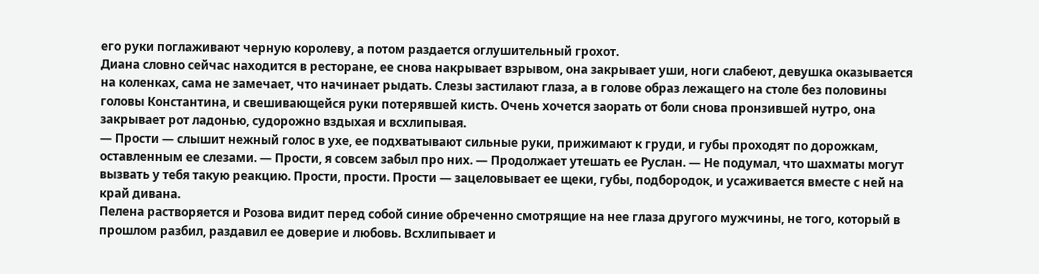его руки поглаживают черную королеву, а потом раздается оглушительный грохот.
Диана словно сейчас находится в ресторане, ее снова накрывает взрывом, она закрывает уши, ноги слабеют, девушка оказывается на коленках, сама не замечает, что начинает рыдать. Слезы застилают глаза, а в голове образ лежащего на столе без половины головы Константина, и свешивающейся руки потерявшей кисть. Очень хочется заорать от боли снова пронзившей нутро, она закрывает рот ладонью, судорожно вздыхая и всхлипывая.
— Прости — слышит нежный голос в ухе, ее подхватывают сильные руки, прижимают к груди, и губы проходят по дорожкам, оставленным ее слезами. — Прости, я совсем забыл про них. — Продолжает утешать ее Руслан. — Не подумал, что шахматы могут вызвать у тебя такую реакцию. Прости, прости. Прости — зацеловывает ее щеки, губы, подбородок, и усаживается вместе с ней на край дивана.
Пелена растворяется и Розова видит перед собой синие обреченно смотрящие на нее глаза другого мужчины, не того, который в прошлом разбил, раздавил ее доверие и любовь. Всхлипывает и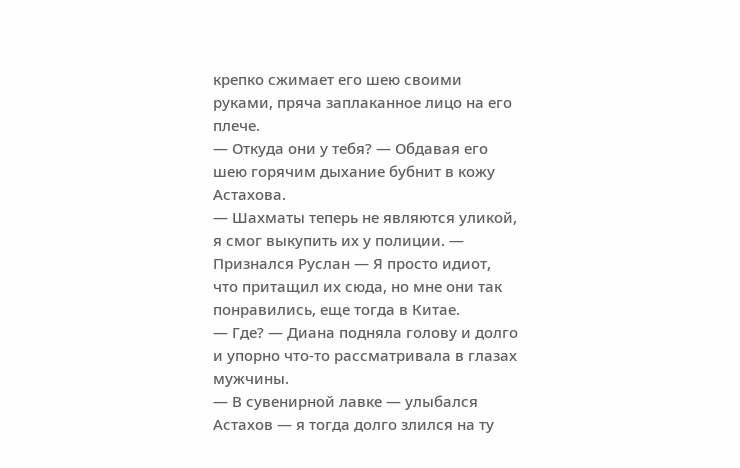крепко сжимает его шею своими руками, пряча заплаканное лицо на его плече.
— Откуда они у тебя? — Обдавая его шею горячим дыхание бубнит в кожу Астахова.
— Шахматы теперь не являются уликой, я смог выкупить их у полиции. — Признался Руслан — Я просто идиот, что притащил их сюда, но мне они так понравились, еще тогда в Китае.
— Где? — Диана подняла голову и долго и упорно что-то рассматривала в глазах мужчины.
— В сувенирной лавке — улыбался Астахов — я тогда долго злился на ту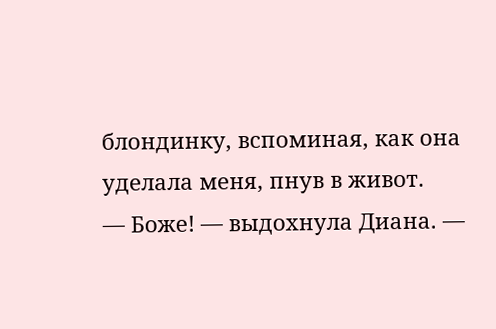блондинку, вспоминая, как она уделала меня, пнув в живот.
— Боже! — выдохнула Диана. —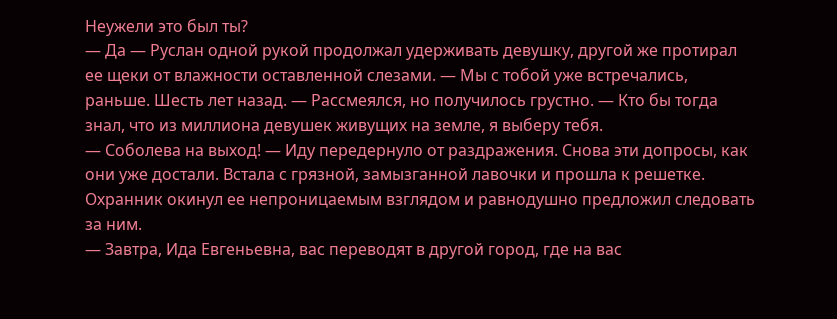Неужели это был ты?
— Да — Руслан одной рукой продолжал удерживать девушку, другой же протирал ее щеки от влажности оставленной слезами. — Мы с тобой уже встречались, раньше. Шесть лет назад. — Рассмеялся, но получилось грустно. — Кто бы тогда знал, что из миллиона девушек живущих на земле, я выберу тебя.
— Соболева на выход! — Иду передернуло от раздражения. Снова эти допросы, как они уже достали. Встала с грязной, замызганной лавочки и прошла к решетке. Охранник окинул ее непроницаемым взглядом и равнодушно предложил следовать за ним.
— Завтра, Ида Евгеньевна, вас переводят в другой город, где на вас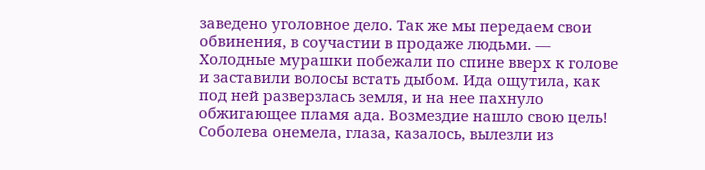заведено уголовное дело. Так же мы передаем свои обвинения, в соучастии в продаже людьми. — Холодные мурашки побежали по спине вверх к голове и заставили волосы встать дыбом. Ида ощутила, как под ней разверзлась земля, и на нее пахнуло обжигающее пламя ада. Возмездие нашло свою цель!
Соболева онемела, глаза, казалось, вылезли из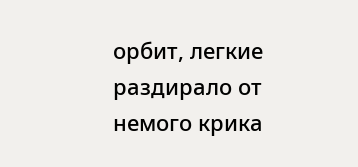орбит, легкие раздирало от немого крика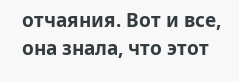отчаяния. Вот и все, она знала, что этот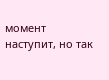момент наступит, но так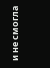и не смогла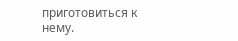приготовиться к нему.